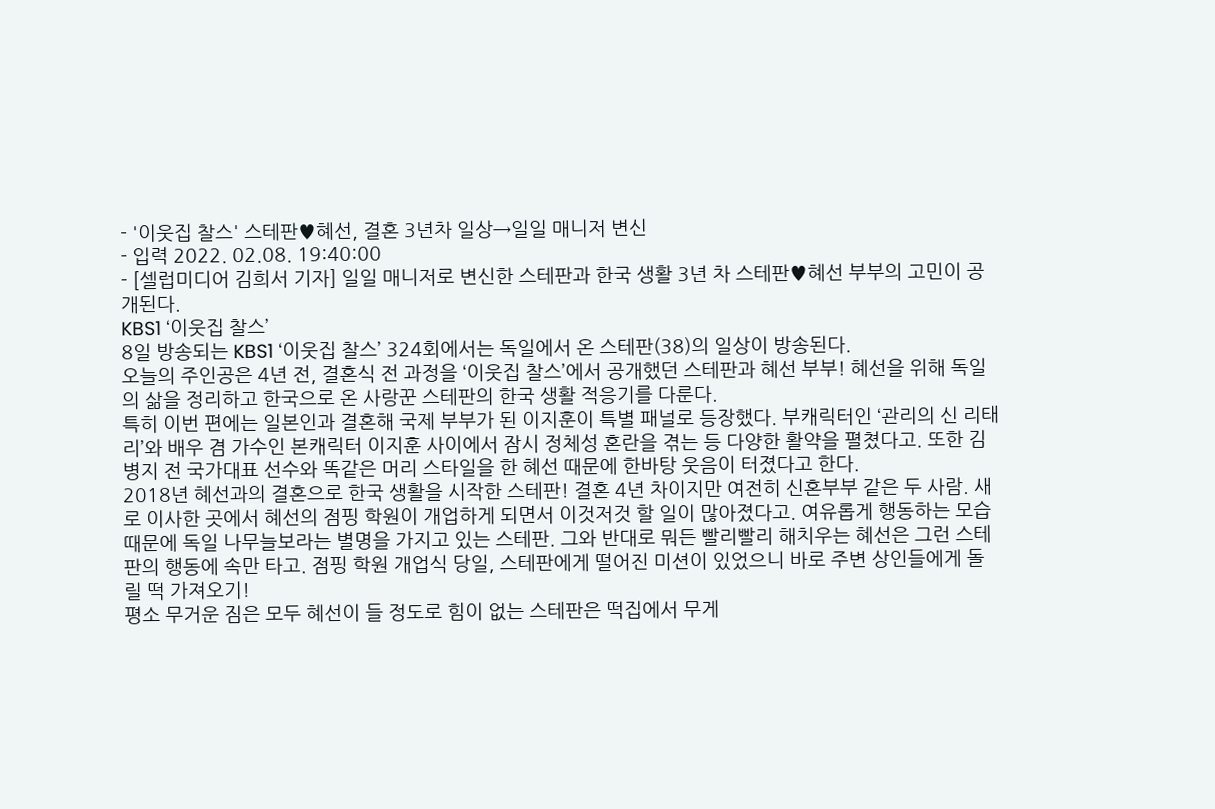- '이웃집 찰스' 스테판♥혜선, 결혼 3년차 일상→일일 매니저 변신
- 입력 2022. 02.08. 19:40:00
- [셀럽미디어 김희서 기자] 일일 매니저로 변신한 스테판과 한국 생활 3년 차 스테판♥혜선 부부의 고민이 공개된다.
KBS1 ‘이웃집 찰스’
8일 방송되는 KBS1 ‘이웃집 찰스’ 324회에서는 독일에서 온 스테판(38)의 일상이 방송된다.
오늘의 주인공은 4년 전, 결혼식 전 과정을 ‘이웃집 찰스’에서 공개했던 스테판과 혜선 부부! 혜선을 위해 독일의 삶을 정리하고 한국으로 온 사랑꾼 스테판의 한국 생활 적응기를 다룬다.
특히 이번 편에는 일본인과 결혼해 국제 부부가 된 이지훈이 특별 패널로 등장했다. 부캐릭터인 ‘관리의 신 리태리’와 배우 겸 가수인 본캐릭터 이지훈 사이에서 잠시 정체성 혼란을 겪는 등 다양한 활약을 펼쳤다고. 또한 김병지 전 국가대표 선수와 똑같은 머리 스타일을 한 혜선 때문에 한바탕 웃음이 터졌다고 한다.
2018년 혜선과의 결혼으로 한국 생활을 시작한 스테판! 결혼 4년 차이지만 여전히 신혼부부 같은 두 사람. 새로 이사한 곳에서 혜선의 점핑 학원이 개업하게 되면서 이것저것 할 일이 많아졌다고. 여유롭게 행동하는 모습 때문에 독일 나무늘보라는 별명을 가지고 있는 스테판. 그와 반대로 뭐든 빨리빨리 해치우는 혜선은 그런 스테판의 행동에 속만 타고. 점핑 학원 개업식 당일, 스테판에게 떨어진 미션이 있었으니 바로 주변 상인들에게 돌릴 떡 가져오기!
평소 무거운 짐은 모두 혜선이 들 정도로 힘이 없는 스테판은 떡집에서 무게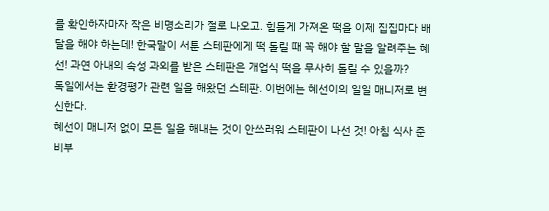를 확인하자마자 작은 비명소리가 절로 나오고. 힘들게 가져온 떡을 이제 집집마다 배달을 해야 하는데! 한국말이 서툰 스테판에게 떡 돌릴 때 꼭 해야 할 말을 알려주는 혜선! 과연 아내의 속성 과외를 받은 스테판은 개업식 떡을 무사히 돌릴 수 있을까?
독일에서는 환경평가 관련 일을 해왔던 스테판. 이번에는 혜선이의 일일 매니저로 변신한다.
혜선이 매니저 없이 모든 일을 해내는 것이 안쓰러워 스테판이 나선 것! 아침 식사 준비부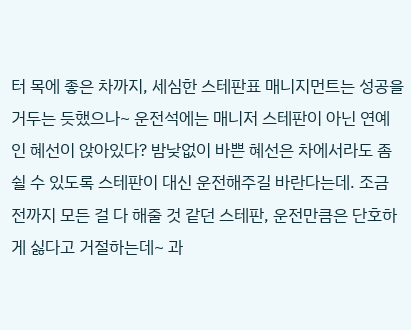터 목에 좋은 차까지, 세심한 스테판표 매니지먼트는 성공을 거두는 듯했으나~ 운전석에는 매니저 스테판이 아닌 연예인 혜선이 앉아있다? 밤낮없이 바쁜 혜선은 차에서라도 좀 쉴 수 있도록 스테판이 대신 운전해주길 바란다는데. 조금 전까지 모든 걸 다 해줄 것 같던 스테판, 운전만큼은 단호하게 싫다고 거절하는데~ 과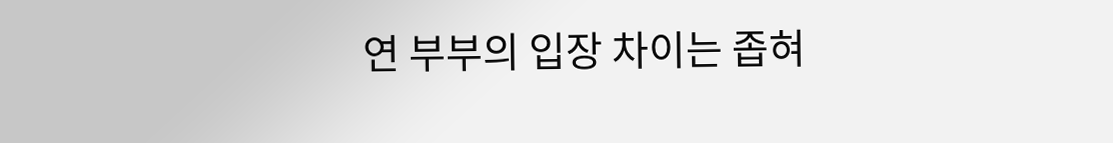연 부부의 입장 차이는 좁혀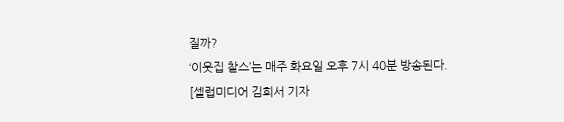질까?
‘이웃집 찰스’는 매주 화요일 오후 7시 40분 방송된다.
[셀럽미디어 김희서 기자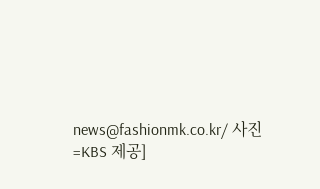news@fashionmk.co.kr/ 사진=KBS 제공]